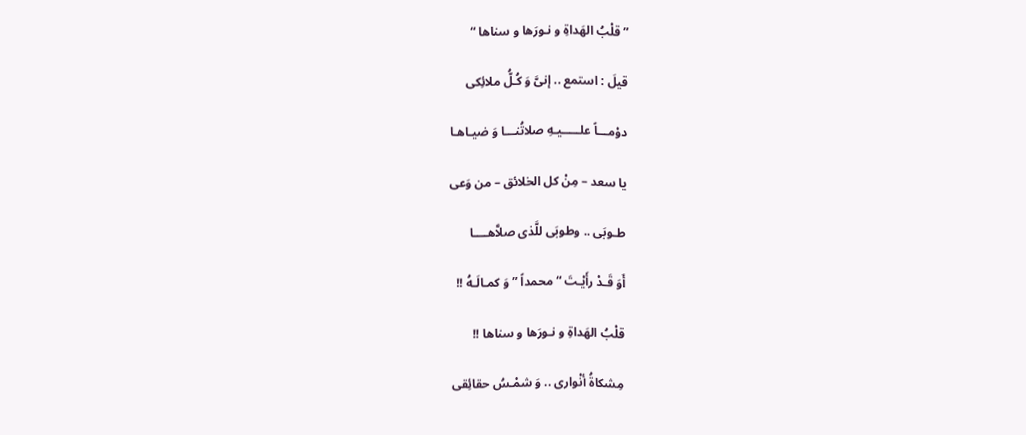” قلْبُ الهَداةِ و نـورَها و سناها “

قيلَ : استمع .. إنىَّ وَ كُـلُّ ملائِكى

دوْمـــاً علـــــيـهِ صلاتُنـــا وَ ضيـاهـا

يا سعد – مِنْ كل الخلائق – من وَعى

طـوبَى .. وطوبَى للَّذى صلاَّهــــا

أَوَ قَـدْ رأَيْـتَ “ محمداً ” وَ كمـالَـهُ !!

قلْبُ الهَداةِ و نـورَها و سناها !!

مِشكاةُ أنْوارى .. وَ شمْـسُ حقائِقى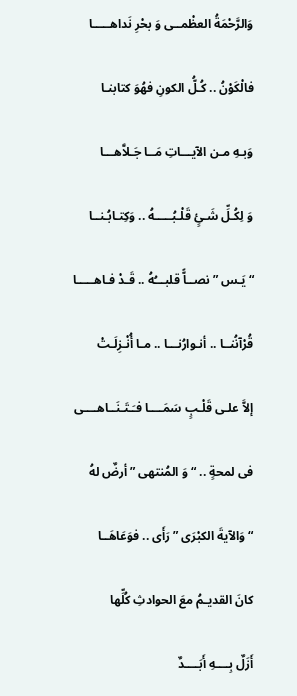وَالرَّحْمَةُ العظْمــى وَ بحْرِ نَداهـــــا

فالْكَوْنُ .. كُـلُّ الكونِ فهُوَ كتابنـا

وَبـهِ مـن الآيـــاتِ مَــا جَـلاَّهـــا

وَ لِكُـلِّ شَـئٍ قَلْـبُـــــهُ .. وَكِتـابُـنــا

“ يَـس ” نصــاًّ قلبـــُهُ .. قَـدْ فـاهـــــا

قُرْآنُنــا .. أنـوارُنـــا .. مـا أُنْـزِلَـتْ

إلاَّ علـى قَلْـبٍ سَمَــــا فـَـتَـنَــاهــــى

فى لمحةٍ .. “ وَ المُنتهى ” أرضٌ لهُ

“ وَالآيةَ الكبْرَى ” رَأَى .. فوَعَاهَــا

كانَ القديـمُ معَ الحوادثِ كُلِّها

أَزَلٌ بِــــهِ أَبَــــدٌ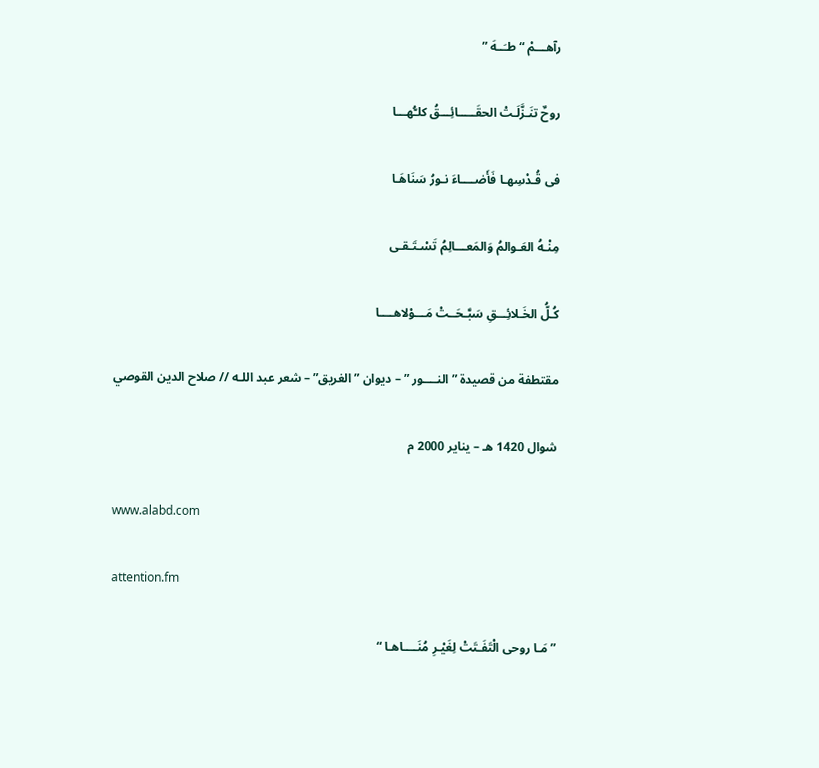رآهـــمْ “ طـَــهَ ”

روحٌ تنَـزَّلَـتْ الحقَـــــائِـــقُ كلـُّهـــا

فى قُـدْسِهـا فَأَضــــاءَ نـورُ سَنَاهَـا

مِنْـهُ العَـوالمُ وَالمَعـــالِمُ تَسْـتَـقـى

كُـلُّ الخَـلائِـــقِ سَبَّـحَــتْ مَـــوْلاهــــا

مقتطفة من قصيدة ” النــــور ” – ديوان ” الغريق” – شعر عبد اللـه // صلاح الدين القوصي

شوال 1420 هـ – يناير 2000 م

www.alabd.com

attention.fm

” مَـا روحى الْتَفَـتَتْ لِغَيْـرِ مُنَــــاهـا “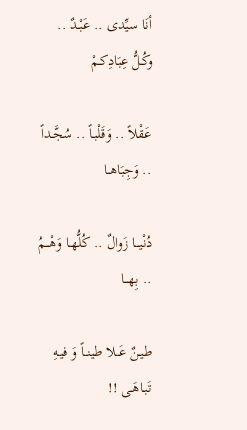أنَا سيِّدى .. عَبْـدٌ .. وكُـلُّ عِبَادِكـمْ

عَقْلاً .. وَقَلْبـاً .. سُجَّـداً .. وَجِبَاهــا

دُنْيـــا زَوالٌ .. كُلُّهـا وَهْـــمُ .. بِهـــا

طيـنٌ عَــلا طينــاً وَ فيـهِ تَبـاهَـى !!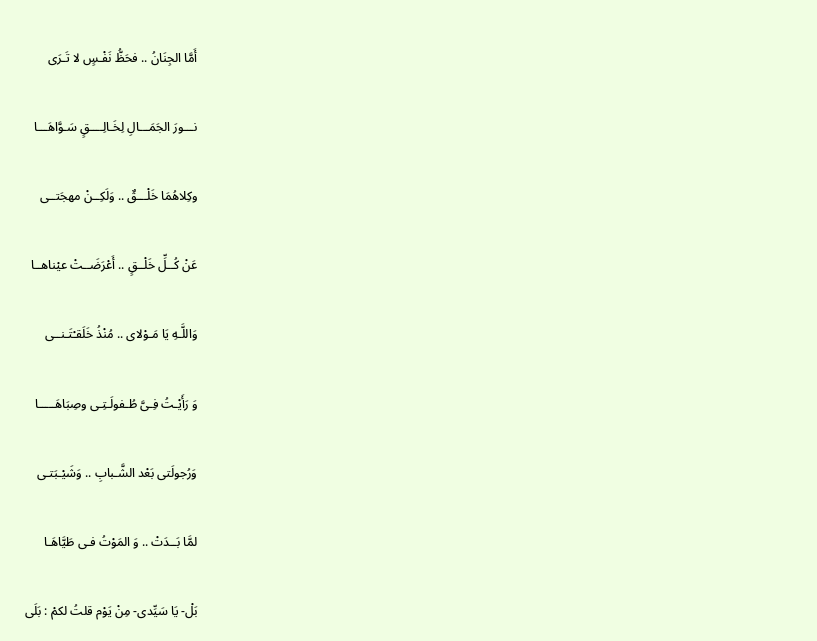أَمَّا الجِنَانُ .. فحَظُّ نَفْـسٍ لا تَـرَى

نـــورَ الجَمَـــالِ لِخَـالِــــقٍ سَـوَّاهَـــا

وكِلاهُمَا خَلْـــقٌ .. وَلَكِــنْ مهجَتــى

عَنْ كُــلِّ خَلْــقٍ .. أَعْرَضَــتْ عيْناهــا

وَاللَّـهِ يَا مَـوْلاى .. مُنْذُ خَلَقـْتَـنــى

وَ رَأَيْـتُ فِـىَّ طُـفولَـتِـى وصِبَاهَـــــا

وَرُجولَتى بَعْد الشَّـبابِ .. وَشَيْـبَتـى

لمَّا بَــدَتْ .. وَ المَوْتُ فـى طَيَّاهَـا

بَلْ- يَا سَيِّدى- مِنْ يَوْم قلتُ لكمْ : بَلَى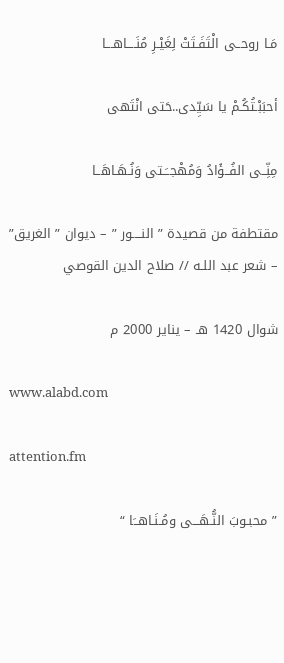مَـا روحــى الْتَفَـتَتْ لِغَيْـرِ مُنَــــاهـــا

أحبَبْـتُكُـمْ يا سَيِّدى..حَتى انْتَهى

مِنِّــى الفُــؤَادُ وَمُهْجــَـتى وَنُـهَـاهَــا

مقتطفة من قصيدة ” النــــور ” – ديوان ” الغريق” – شعر عبد اللـه // صلاح الدين القوصي

شوال 1420 هـ – يناير 2000 م

www.alabd.com

attention.fm

” محبـوبَ النُّـهَـــى ومُـنَـاهــَا “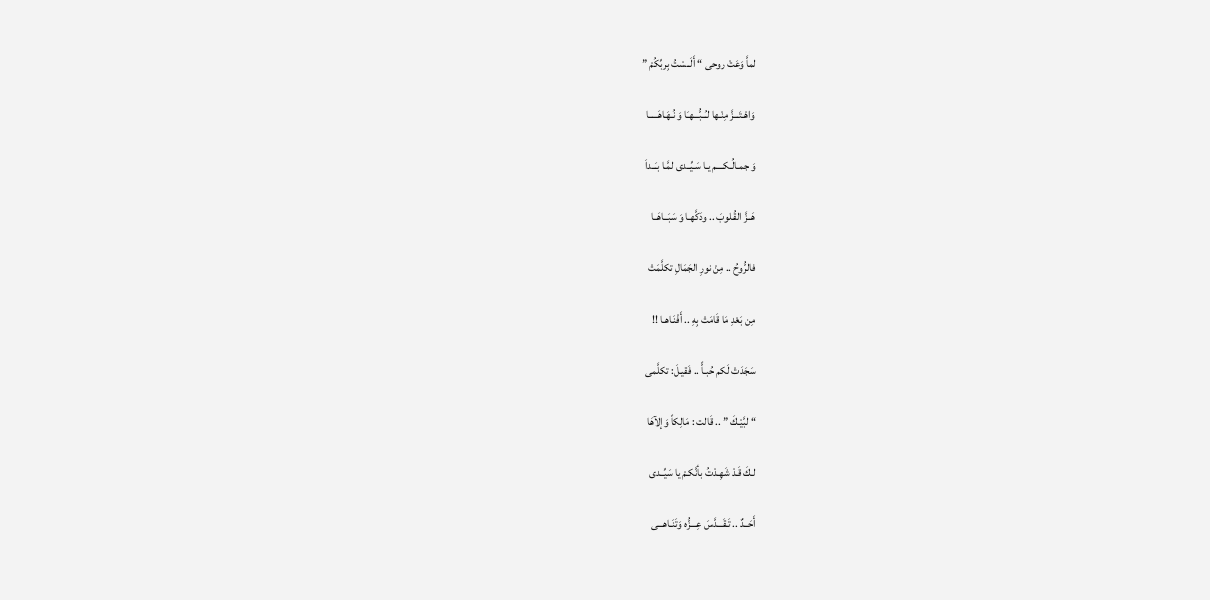لماَّ وَعَتْ روحى “ أَلَــسْتُ بِربِّكُمْ ”

وَاهْـتَـــزَّ مِنْـها لـُــبُّـــهـَا وَ نُـهَـاهَـــــا

وَ جمـالُـكــــم يـا سَـيِّــدى لمَّـا بـَــداَ

هَــزَّ القُـلوبَ .. ودَكَّهـا وَ سَبَــاهَــا

فالرُّوحُ .. مِنْ نورِ الجَمَالِ تكلَّمَتْ

مِن بَعْدِ مَا قَامَتْ بِهِ .. أَفْنَـاهـا !!

سَجَدَتْ لَكم حُبـاًّ .. فَقيـلَ: تكلَّمى

“ لبَّيْـكَ ” .. قَالت : مَالِكاً وَإلآهَا

لـكَ قَـدْ شَهِـدْتُ بأنَّكـمْ يا سَيِّــدى

أَحَــدٌ .. تَـقَـــدَّسَ عِـــزُّه وَتَنَـاهـــى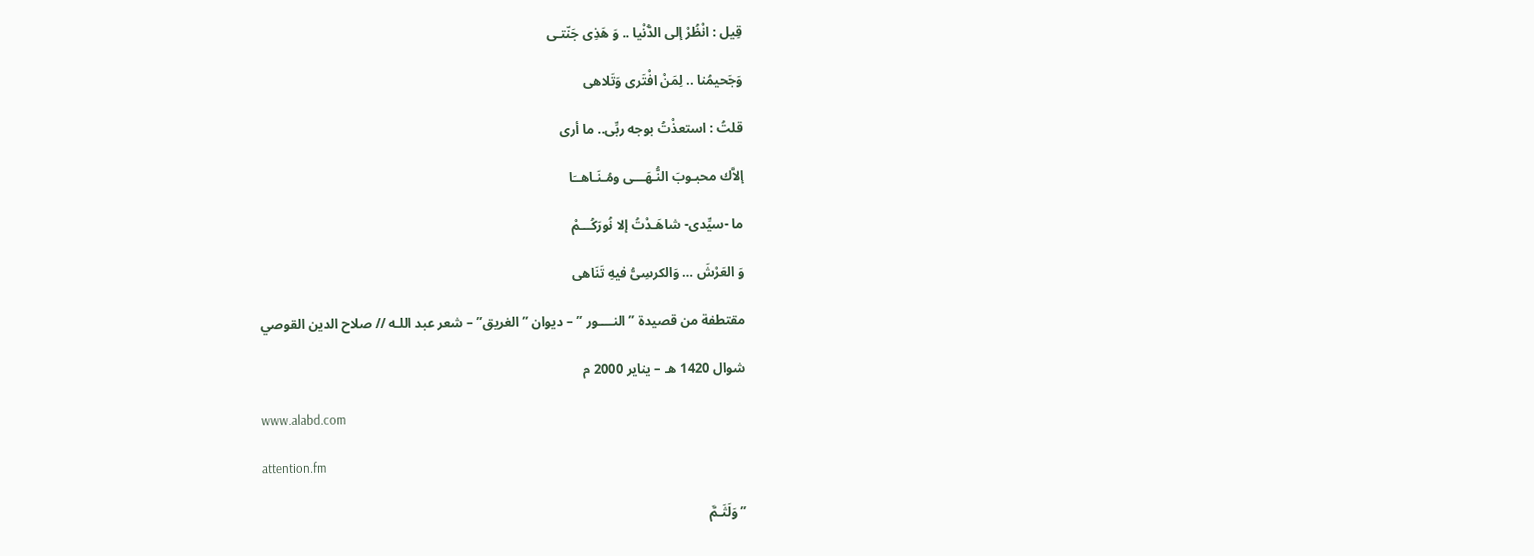قِيل : انْظُرْ إلى الدُّنْيا .. وَ هَذِى جَنّتـى

وَجَحيمُنا .. لِمَنْ افْتَرى وَتَلاهى

قلتُ : استعذْتُ بوجه ربِّى.. ما أرى

إلاَّك محبـوبَ النُّـهَـــى ومُـنَـاهــَا

ما -سيِّدى- شاهَـدْتُ إلا نُورَكُـــمْ

وَ العَرْشَ … وَالكرسِىُّ فيهِ تَنَاهى

مقتطفة من قصيدة ” النــــور ” – ديوان ” الغريق” – شعر عبد اللـه // صلاح الدين القوصي

شوال 1420 هـ – يناير 2000 م

www.alabd.com

attention.fm

” وَلَثَـمَّ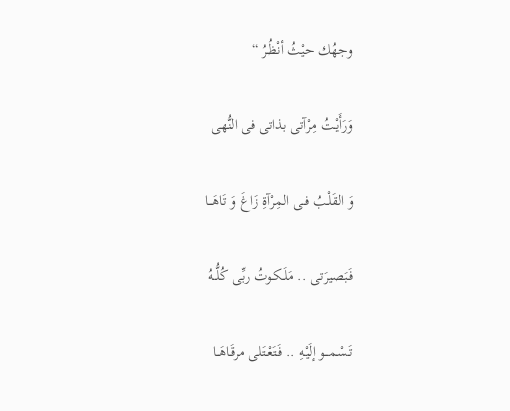وجهُك حيْثُ أنْظُـرُ “

وَرَأَيْـتُ مِرْآتى بذاتى فى النُّهى

وَ القَلْـبُ فــى المِرْآةِ زَاغَ وَ تَاهَـــا

فَـبَصيرَتى .. مَلَـكـوتُ ربِّى كُلُّــهُ

تَـسْـمـــو إلَيْـهِ .. فَـتَعْـتَلى مرقَـاهَــا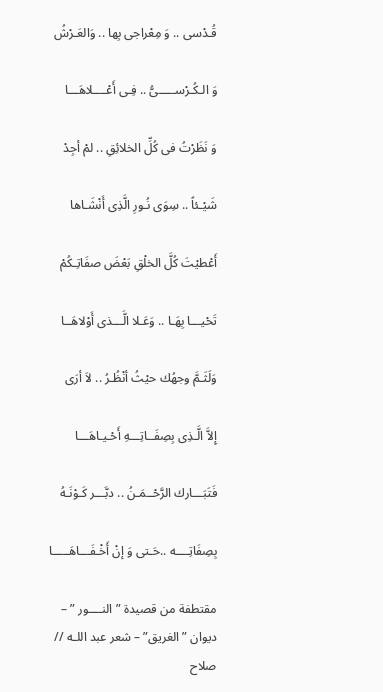قُـدْسى .. وَ مِعْراجى بِها .. وَالعَـرْشُ

وَ الـكُـرْســـــىُّ .. فِـى أَعْــــلاهَـــا

وَ نَظَرْتُ فى كُلِّ الخلائِقِ .. لمْ أجِدْ

شَيْـئاً .. سِوَى نُـورِ الَّذِى أَنْشَـاها

أَعْطيْتَ كُلَّ الخلْقِ بَعْضَ صفَاتِـكُمْ

تَحْيـــا بِهَـا .. وَعَـلا الَّـــذى أَوْلاهَــا

وَلَثَـمَّ وجهُك حيْثُ أنْظُـرُ .. لاَ أرَى

إِلاَّ الَّـذِى بِصِفَــاتِـــهِ أَحْـيـاهَـــا

فَتَبَـــارك الرَّحْــمَـنُ .. دبَّـــر كَـوْنَـهُ

بِصِفَاتِــــه ..حَـتى وَ إنْ أَخْـفَـــاهَـــــا

مقتطفة من قصيدة ” النــــور ” – ديوان ” الغريق” – شعر عبد اللـه // صلاح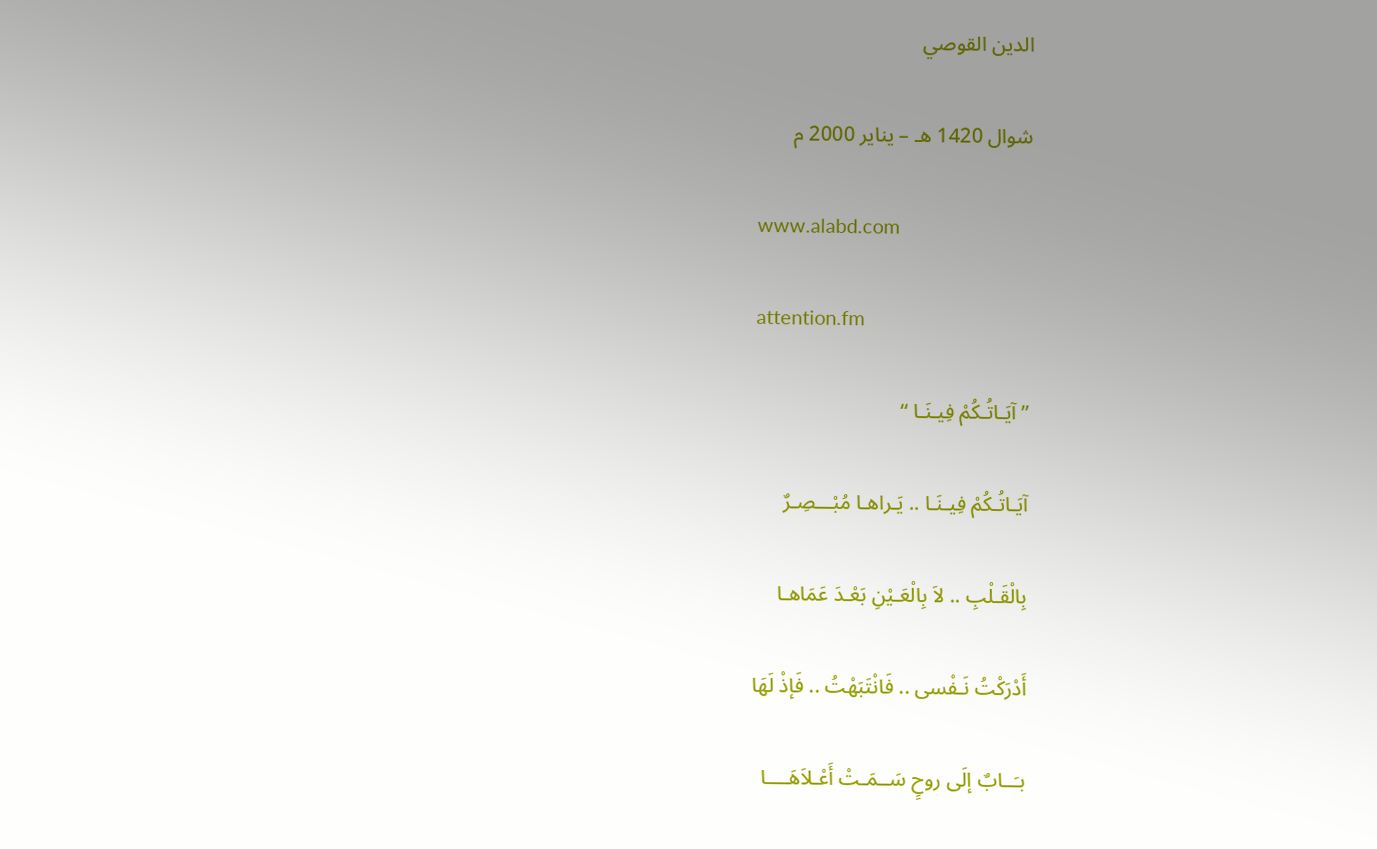الدين القوصي

شوال 1420 هـ – يناير 2000 م

www.alabd.com

attention.fm

” آيَـاتُـكُمْ فِيـنَـا “

آيَـاتُـكُمْ فِيـنَـا .. يَـراهـا مُبْـــصِـرٌ

بِالْقَـلْبِ .. لاَ بِالْعَـيْنِ بَعْـدَ عَمَاهـا

أَدْرَكْتُ نَـفْسى .. فَانْتَبَهْتُ .. فَإذْ لَهَا

بـَــابٌ إلَى روحٍ سَــمَـتْ أَعْـلاَهَــــا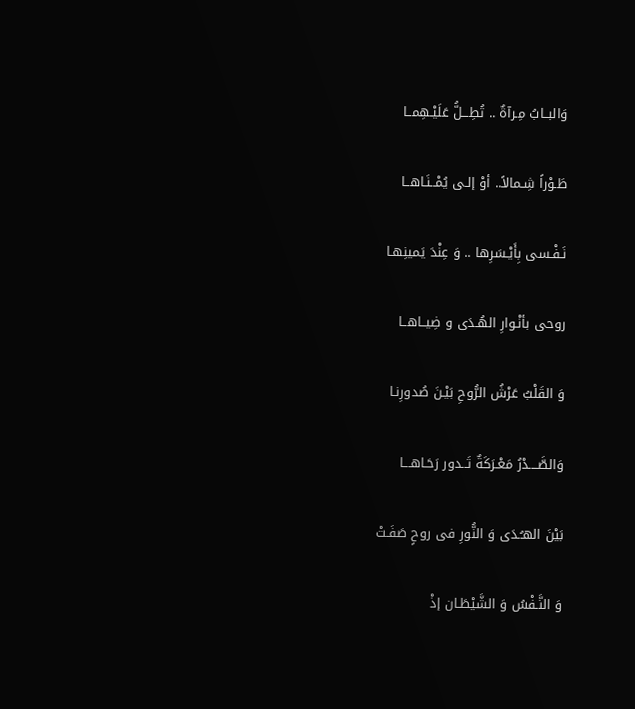وَالبــابُ مِـرآةٌ .. تُطِـــلُّ عَلَيْـهِمــا

طَـوْراً شِـمالاً.. أوْ إلـى يُمْــنَـاهــا

نَـفْـسى بِأَيْـسَرِها .. وَ عِنْدَ يَمينِهـا

روحى بأنْـوارِ الهُـدَى و ضِيــاهــا

وَ القَلْبُ عَرْشُ الرُّوحِ بَيْـنَ صُدورِنـا

وَالصَّــــدْرُ مَعْـرَكَةٌ تَــدور رَحَـاهـــا

بَيْنَ الهـُـدَى وَ النُّورِ فى روحٍ صَفَـتْ

وَ النَّـفْسُ وَ الشَّيْطَـان إذْ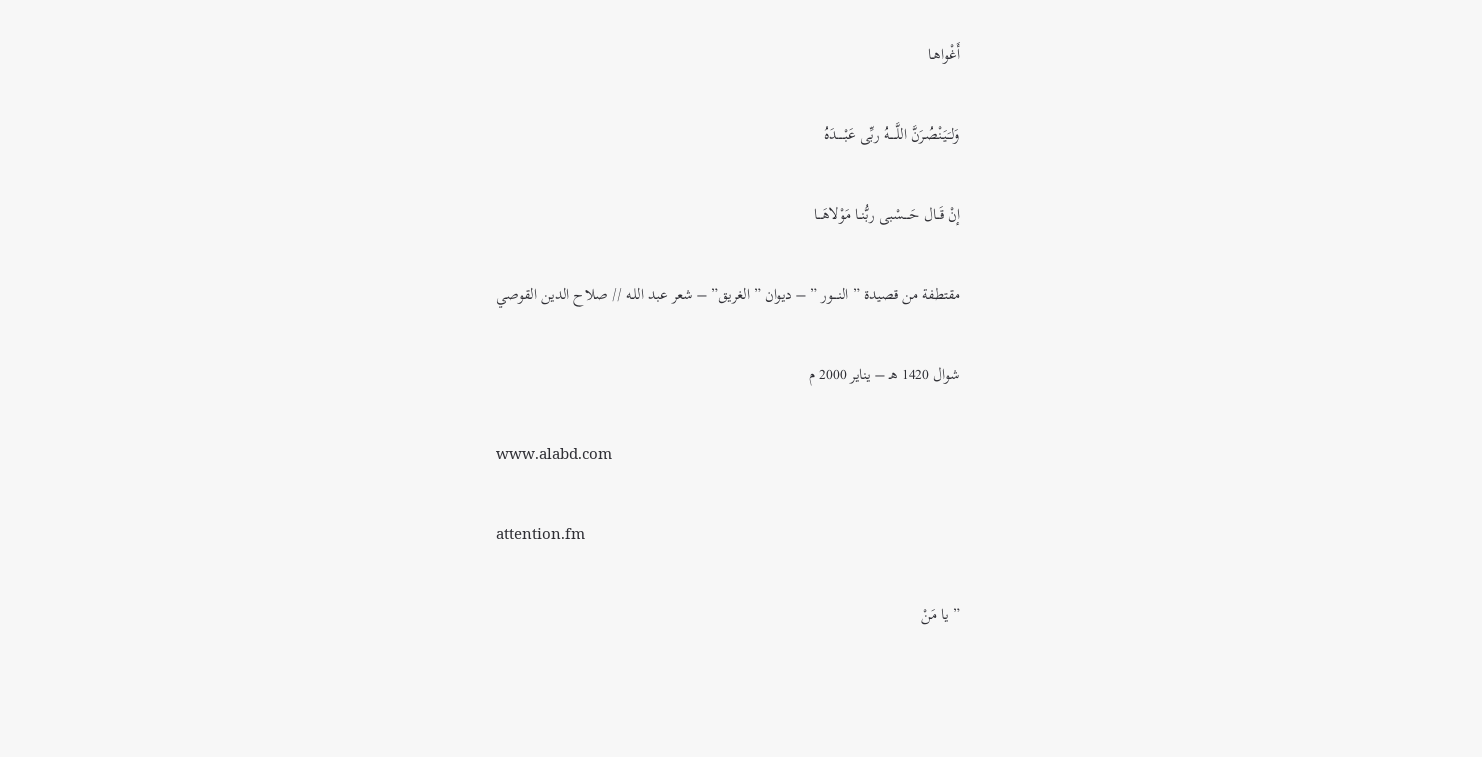أَغْواهـا

وَلـَـيَـنْصُـرَنَّ اللَّـــــهُ ربِّى عَبْـــــدَهُ

إنْ قَــال حَــــسْبى ربُّنــا مَوْلاهَـــا

مقتطفة من قصيدة ” النــــور ” – ديوان ” الغريق” – شعر عبد اللـه // صلاح الدين القوصي

شوال 1420 هـ – يناير 2000 م

www.alabd.com

attention.fm

” يا مَنْ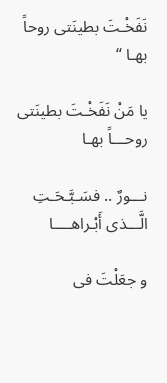نَفَخْـتَ بطينَتى روحاً بهـا “

يا مَنْ نَفَخْـتَ بطينَتى روحـــاً بهـا

نـــورٌ .. فسَـبَّـحَـتِ الَّـــذى أَبْـراهــــا

و جعَلْتَ فى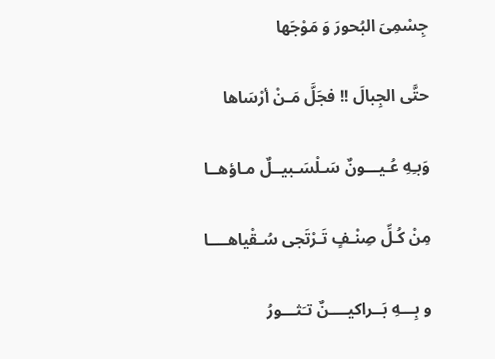جِسْمِىَ البُحورَ وَ مَوْجَها

حتَّى الجِبالَ !! فجَلَّ مَـنْ أرْسَاها

وَبـِهِ عُـيـــونٌ سَـلْسَـبيــلٌ مـاؤهــا

مِنْ كُـلِّ صِنْـفٍ تَـرْتَجى سُـقْياهــــا

و بِـــهِ بَــراكيــــنٌ تـَثـــورُ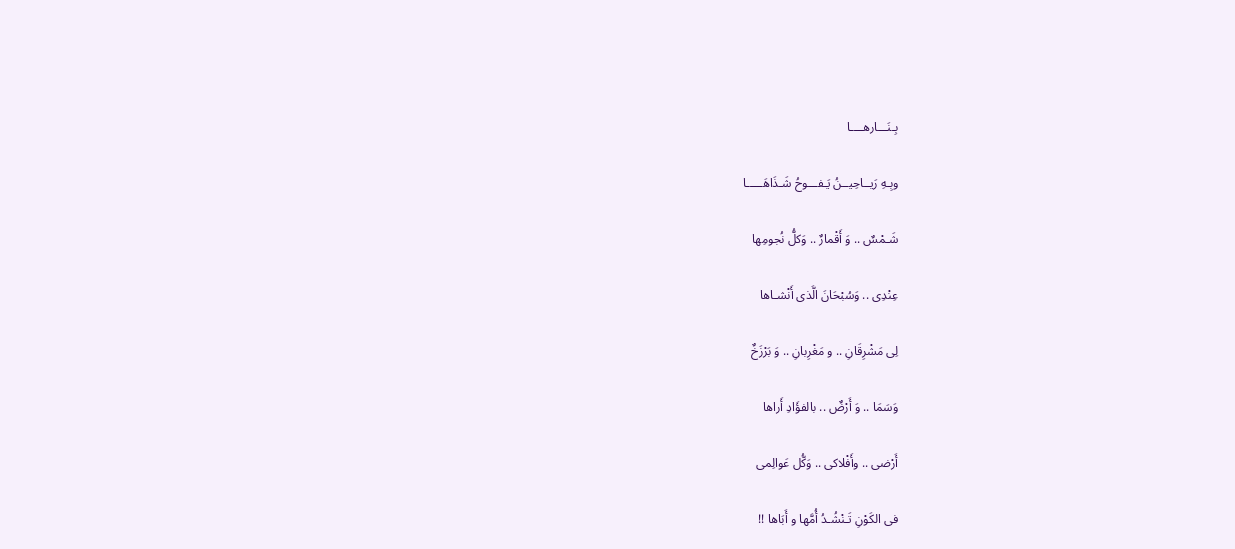بِـنَـــارهــــا

وبِـهِ رَيــاحِيــنُ يَـفـــوحُ شَـذَاهَـــــا

شَـمْسٌ .. وَ أَقْمارٌ .. وَكلُّ نُجومِها

عِنْدِى .. وَسُبْحَانَ الَّذى أَنْشـاها

لِى مَشْرِقَانِ .. و مَغْرِبانِ .. وَ بَرْزَخٌ

وَسَمَا .. وَ أَرْضٌ .. بالفؤَادِ أَراها

أَرْضى .. وأَفْلاكى .. وَكُّل عَوالِمى

فى الكَوْنِ تَـنْشُـدُ أُمَّها و أَبَاها !!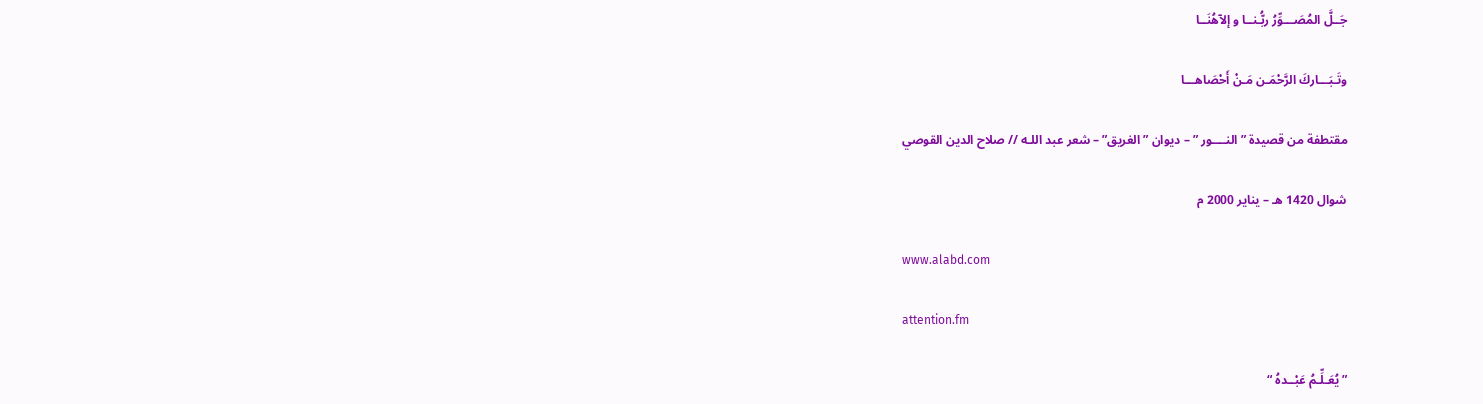جَــلَّ المُصَـــوِّرُ ربُّـنــا و إلآهُنَــا

وتَـبَـــاركَ الرَّحْمَـن مَـنْ أَحْصَاهـــا

مقتطفة من قصيدة ” النــــور ” – ديوان ” الغريق” – شعر عبد اللـه // صلاح الدين القوصي

شوال 1420 هـ – يناير 2000 م

www.alabd.com

attention.fm

” يُعَـلِّـمُ عَبْــدهُ “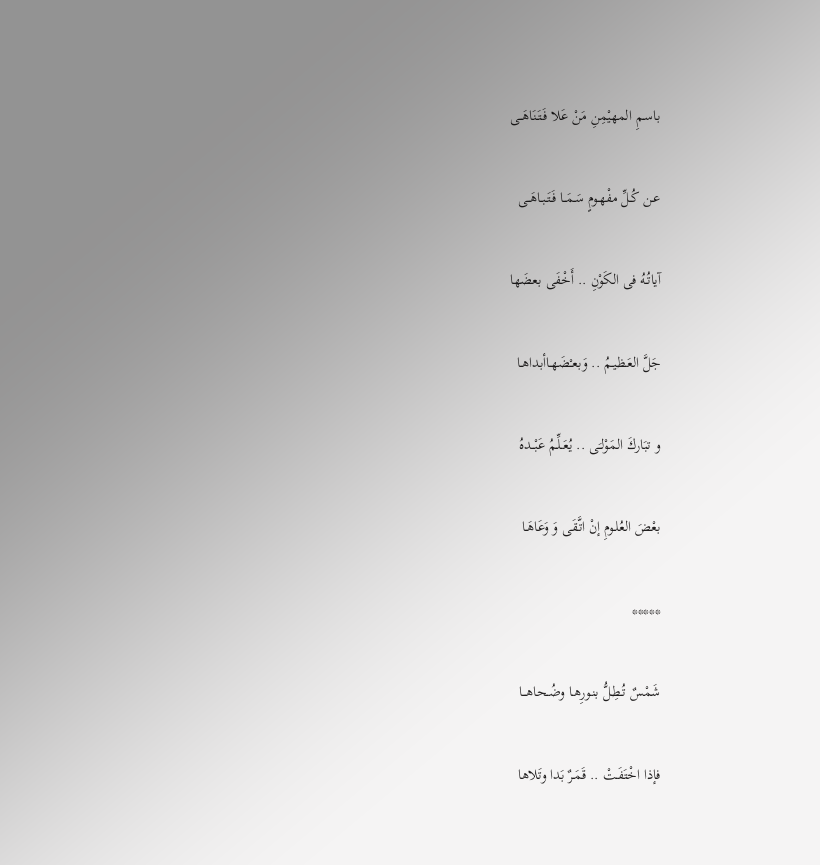باسـمِ المهيْمِنِ مَنْ عَلا فَـتَنَاهَــى

عـن كُـلِّ مفْهـومٍ سَـمَــا فَـتَـبـاهَــى

آياتُـهُ فى الكَوْنِ .. أَخْفَى بعضَها

جَلَّ العَـظيـمُ .. وَبعـْضَهـاأبداهـا

و تبَاركَ المَوْلـَى .. يُعَـلِّـمُ عَبْــدهُ

بعْضَ العُلـومِ إنْ اتَّـقَى وَ وَعَاهَـا

*****

شَمْسٌ تُـطِـلُّ بنـورِهـا وضُـحاهـــا

فإذا اخْتَفَـتْ .. قَمَـرٌ بَدا وتَلاها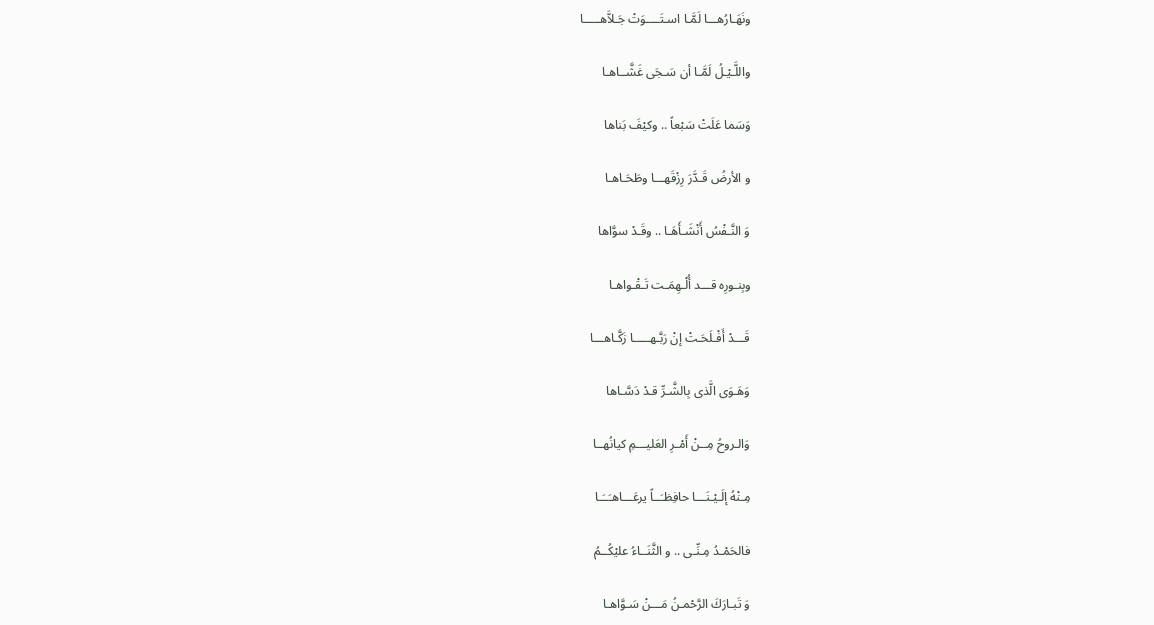ونَهَـارُهـــا لَمَّـا اسـتَــــوَتْ جَـلاَّهـــــا

واللَّـيْـلُ لَمَّـا أن سَـجَى غَشَّــاهـا

وَسَما عَلَتْ سَبْعاً .. وكيْفَ بَناها

و الأرضُ قَـدَّرَ رِزْقَهـــا وطَحَـاهـا

وَ النَّـفْسُ أَنْشَـأَهَـا .. وقَـدْ سوَّاها

وبِنـورِه قـــد أُلْـهِمَـت تَـقْـواهـا

قَـــدْ أَفْـلَحَـتْ إنْ رَبَّـهـــــا زَكَّـاهـــا

وَهَـوَى الَّذى بِالشَّـرِّ قـدْ دَسَّـاها

وَالـروحُ مِــنْ أَمْـرِ العَليـــمِ كيانُهــا

مِـنْهُ إلَـيْـنَـــا حافِظـَــاً يرعَـــاهـَــَـا

فالحَمْـدُ مِـنِّـى .. و الثَّنَــاءُ عليْكُــمُ

وَ تَبـارَكَ الرَّحْمـنُ مَـــنْ سَـوَّاهـا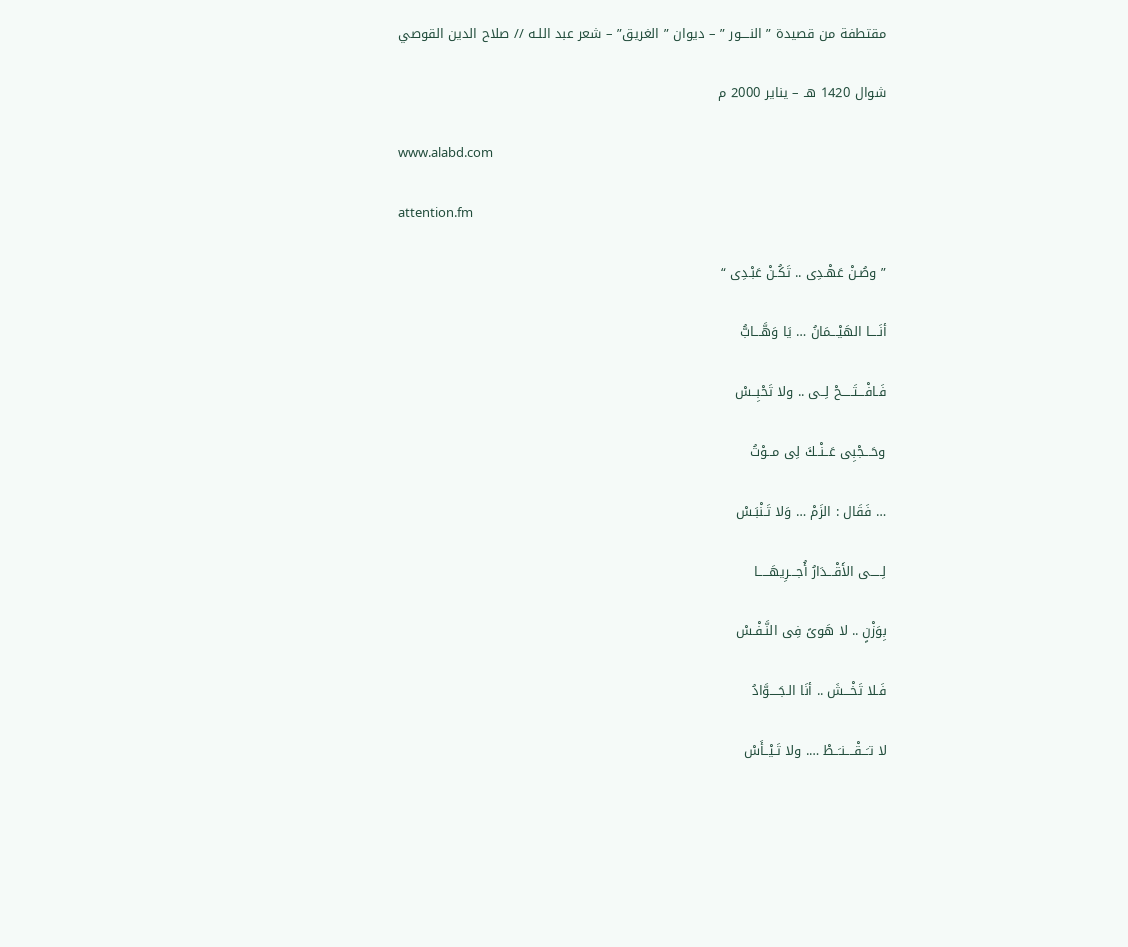مقتطفة من قصيدة ” النــــور ” – ديوان ” الغريق” – شعر عبد اللـه // صلاح الدين القوصي

شوال 1420 هـ – يناير 2000 م

www.alabd.com

attention.fm

” وصُـنْ عَهْـدِى .. تَكُـنْ عَبْـدِى “

أنَــــا الهَيْـــمَانُ … يَا وَهَّـــابُّ

فَـافْـــتَـــــحْ لِــى .. ولا تَحْبِــسْ

وحَـــجْبِى عَــنْــكَ لِى مــوْتُ

… فَقَال : الزَمْ … وَلا تَـنْبَـسْ

لِـــــى الأَقْـــدَارُ أُجـــرِيهَـــــا

بِوَزْنٍ .. لا هَوىً فِى النَّـفْـسْ

فَـلا تَخْـــشَ .. أنَا الـجَــــوَّادُ

لا تـَــقْــــنـَــطْ …. ولا تَـيْــأَسْ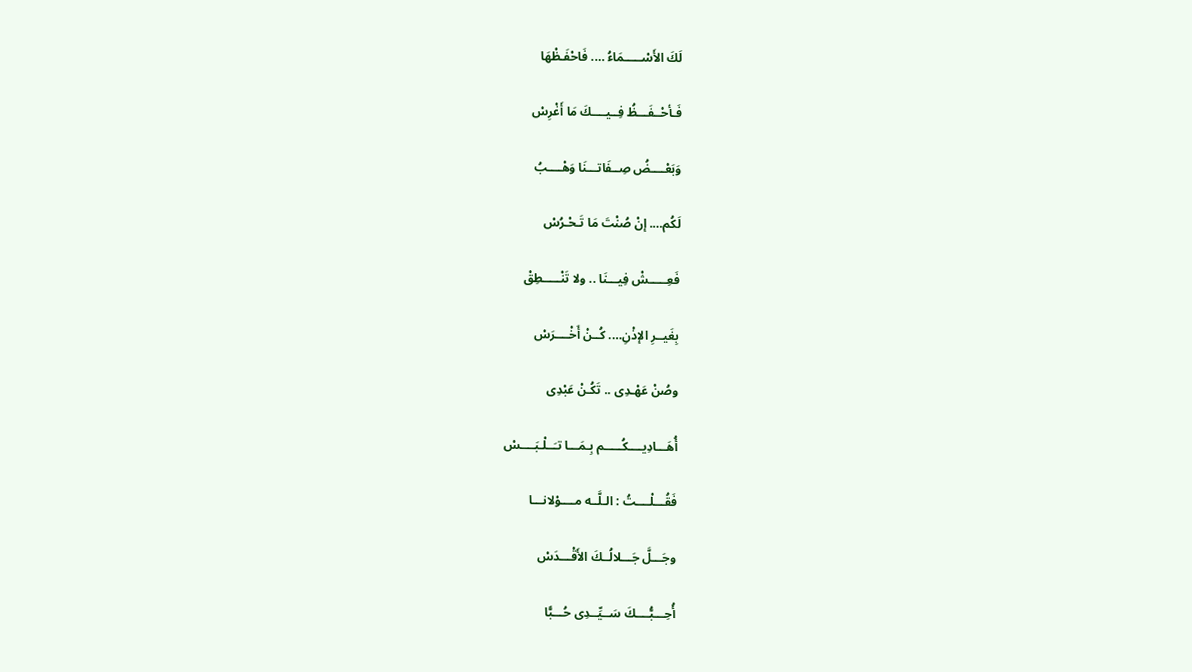لَكَ الأَسْـــــمَاءُ …. فَاحْفَـظْهَا

فَـأحْــفَـــظُ فِــيــــكَ مَا أَغْرِسْ

وَبَعْــــضُ صِــفَاتـــنَا وَهْــــبُ

لَكُم…. إنْ صُنْتَ مَا تَـحْـرُسْ

فَعِـــــشْ فِيـــنَا .. ولا تَنْـــــطِقْ

بِغَيــرِ الإذْنِ…. كُــنْ أَخْــــرَسْ

وصُنْ عَهْـدِى .. تَكُـنْ عَبْدِى

أُهَـــادِيــــكُـــــم بِـمَـــا تـَــلْـبَــــسْ

فَقُـــلْــــتُ : الـلَّــه مــــوْلانـــا

وجَـــلَّ جَـــلالُــكَ الأَقْـــدَسْ

أُحِـــبُّــــكَ سَــيِّــدِى حُـــبًّا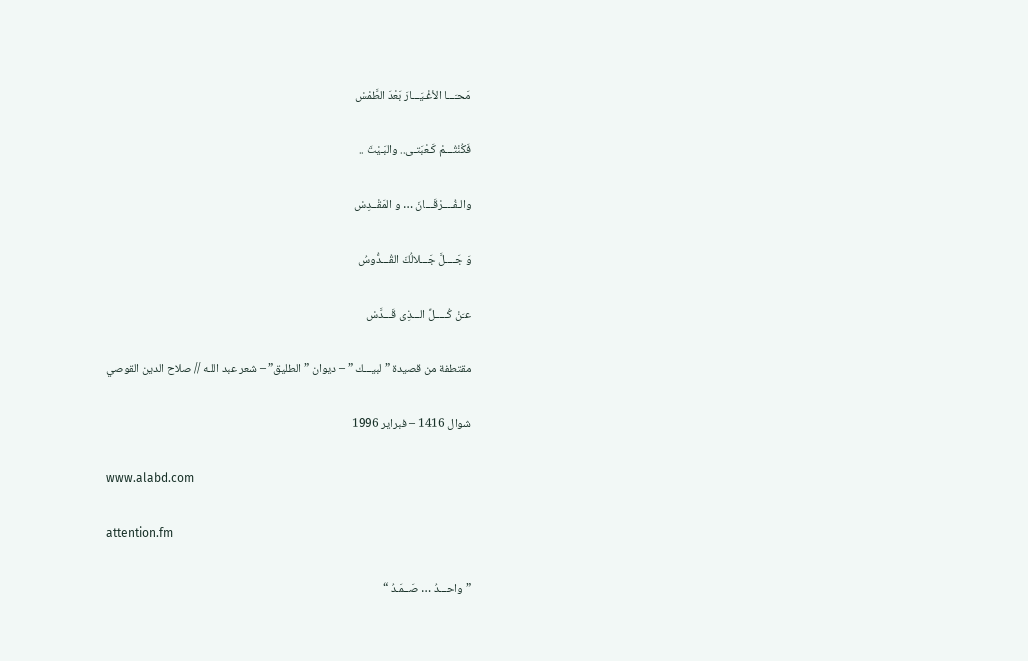مَحـَـــا الأغْـيَـــارَ بَعْدَ الطَّمْسْ

فَكُنْتُـــمْ كَـعْبَتـى.. والبَـيْتَ ..

والـفُــــرْقَـــانَ … و المَقْــدِسْ

وَ جَــــلَّ جَـــلالُكَ القُـــدُّوسُ

عـَنْ كُـــــلِّ الـــذِى قَـــدَّسْ

مقتطفة من قصيدة ” لبيـــك ” – ديوان ” الطليق” – شعر عبد اللـه // صلاح الدين القوصي

شوال 1416 – فبراير 1996

www.alabd.com

attention.fm

” واحـــدُ … صَــمَـدُ “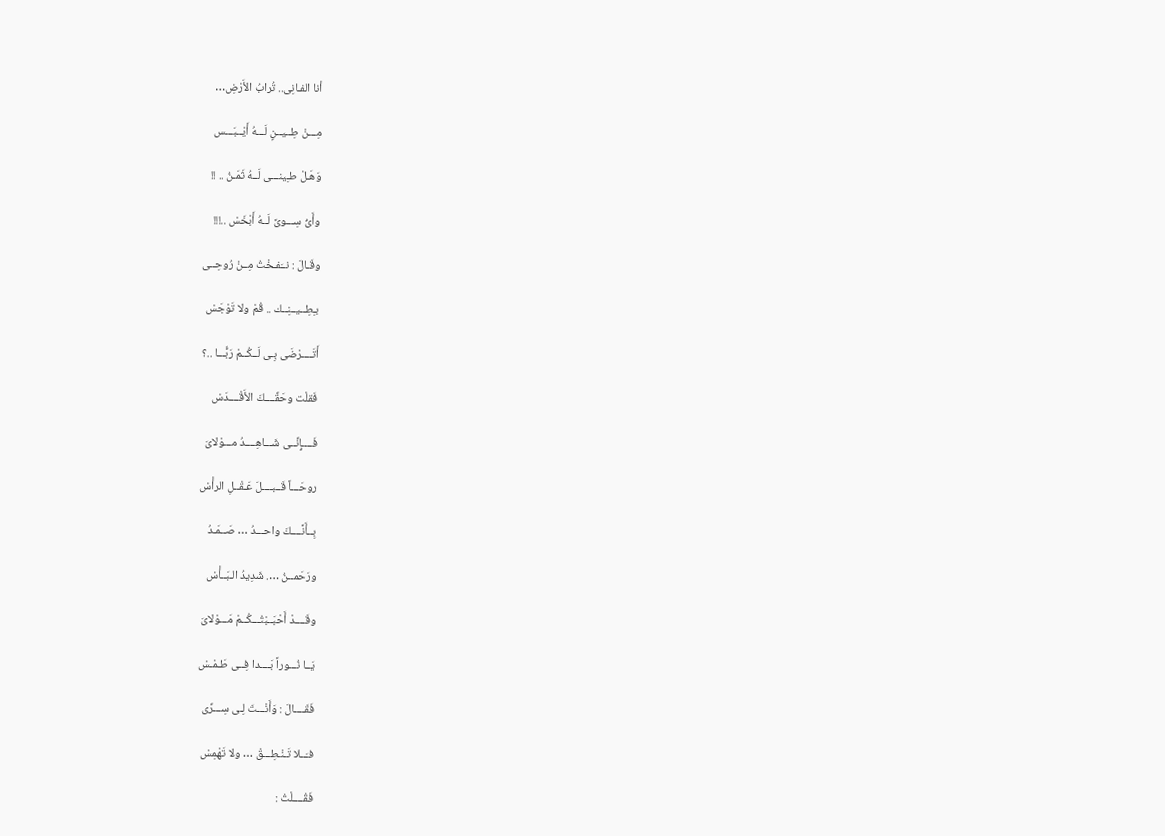أنا الفـانِى.. تُرابُ الأَرْضِ…

مِـــنْ طِــيــنٍ لَـــهُ أَيْــبَـــس

وَهَـلْ طـِينـــى لَــهُ ثَمَـنُ .. !!

وأَىُّ سِـــوىً لَــهُ أَبْخَسْ ..!!!

وقَـالَ : نــَفـخْتُ مِــنْ رُوحِــى

بـِطِــيــنِــك .. قُمْ ولا تَوْجَسْ

أَتَــــرْضَى بِـى لَــكُــمْ رَبًّـــا ..؟

فَقلْت وحَقِّــــكَ الأَقْــــدَسْ

فَــــإِنِّــى شَـــاهِــــدُ مـــوْلاىَ

روحَـــاً قَــبــــلَ عَـقْــلِ الرأْسْ

بِــأَنَّــــكَ واحـــدُ … صَــمَـدُ

ورَحَمــنُ …. شَدِيدُ الـبَــأْسْ

وقَــــدْ أَحْبَــبْتُـــكُــمْ مَـــوْلاىَ

يَــا نُـــوراً بَــــدا فِــى طَـمْـسْ

فَقَــــالَ : وَأَنْـــتَ لِـى سِـــرِّى

فـَــلا تَـنْـطِـــقْ … ولا تَهْمِسْ

فَقُــــلْتُ :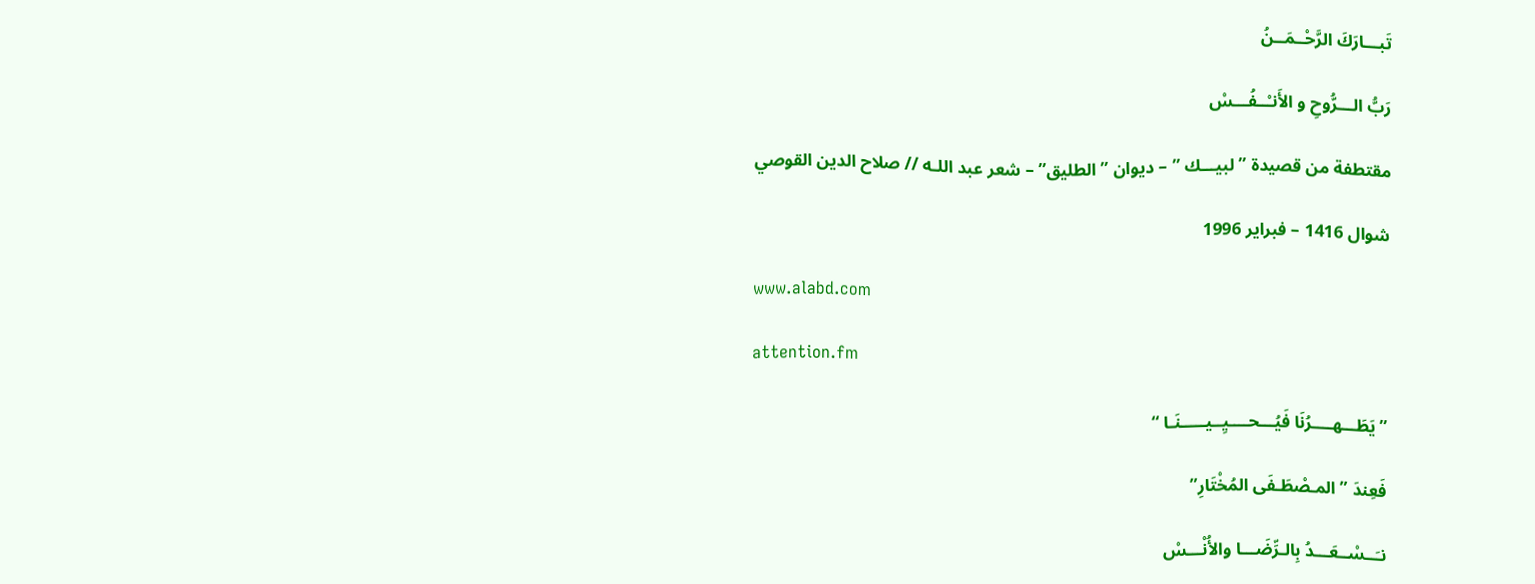تَبـــارَكَ الرَّحْــمَــنُ

رَبُّ الـــرُّوحِ و الأَنـْــفُـــسْ

مقتطفة من قصيدة ” لبيـــك ” – ديوان ” الطليق” – شعر عبد اللـه // صلاح الدين القوصي

شوال 1416 – فبراير 1996

www.alabd.com

attention.fm

” يَطَـــهــــرُنَا فَيُـــحــــيِــيـــــنَـا “

فَعِندَ ” المـصْطَـفَى المُخْتَارِ”

نـَــسْــعَـــدُ بِالـرِّضَـــا والأُنْـــسْ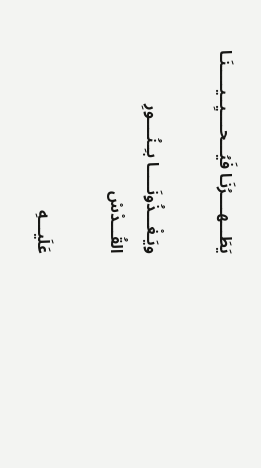يَطَـــهــــرُنَـا فَيُـــحــــيِــيـــــنَـا

ويَـغْـــذُونَـــــا بـِـنُــــورِ القُـــدْسْ

عَلَيـــهِ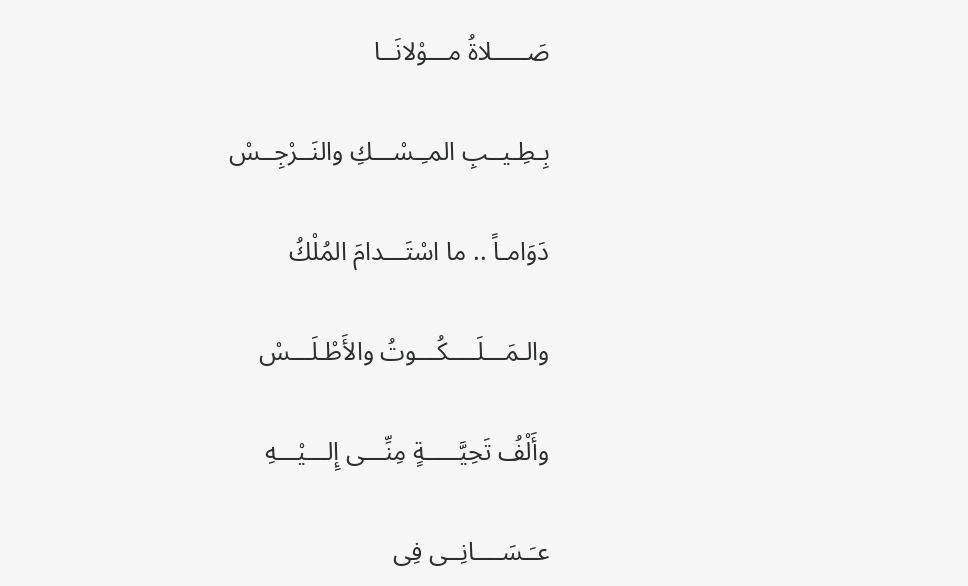صَـــــلاةُ مـــوْلانَــا

بِـطِـيــبِ المـِـسْـــكِ والنَــرْجِــسْ

دَوَامـاً .. ما اسْتَـــدامَ المُلْكُ

والـمَـــلَــــكُـــوتُ والأَطْـلَـــسْ

وأَلْفُ تَحِيَّـــــةٍ مِنِّـــى إِلـــيْـــهِ

عـَـسَــــانِــى فِى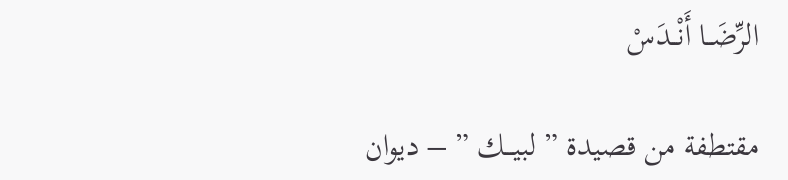الرِّضَــا أَنْــدَسْ

مقتطفة من قصيدة ” لبيـــك ” – ديوان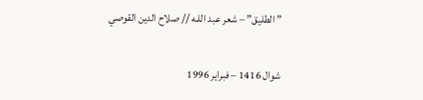” الطليق” – شعر عبد اللـه // صلاح الدين القوصي

شوال 1416 – فبراير 1996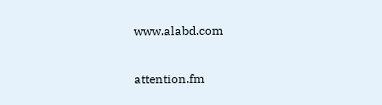www.alabd.com

attention.fm